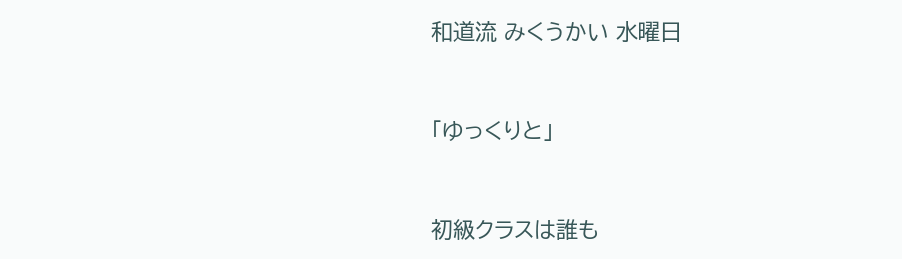和道流 みくうかい 水曜日


「ゆっくりと」


初級クラスは誰も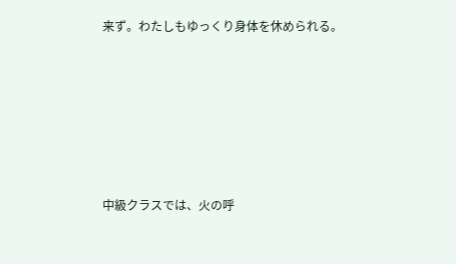来ず。わたしもゆっくり身体を休められる。






中級クラスでは、火の呼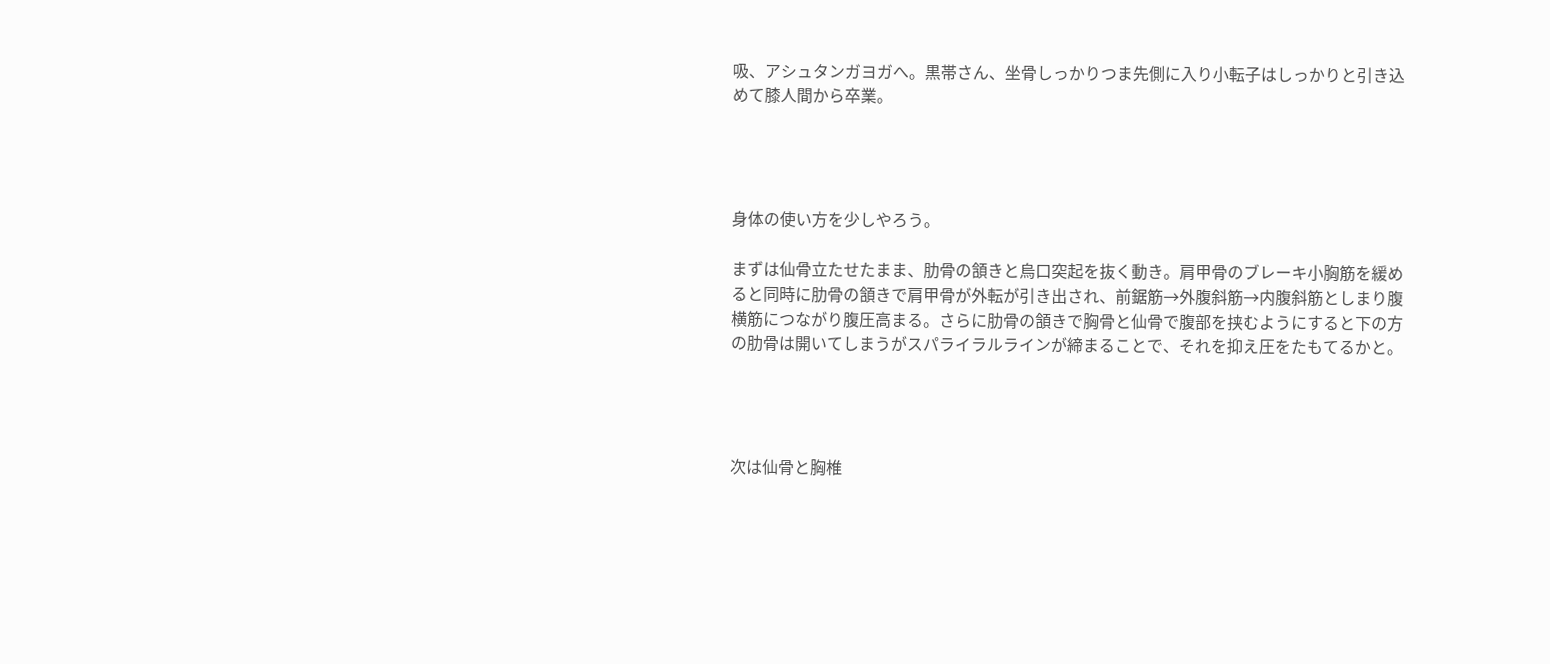吸、アシュタンガヨガへ。黒帯さん、坐骨しっかりつま先側に入り小転子はしっかりと引き込めて膝人間から卒業。




身体の使い方を少しやろう。

まずは仙骨立たせたまま、肋骨の頷きと烏口突起を抜く動き。肩甲骨のブレーキ小胸筋を緩めると同時に肋骨の頷きで肩甲骨が外転が引き出され、前鋸筋→外腹斜筋→内腹斜筋としまり腹横筋につながり腹圧高まる。さらに肋骨の頷きで胸骨と仙骨で腹部を挟むようにすると下の方の肋骨は開いてしまうがスパライラルラインが締まることで、それを抑え圧をたもてるかと。




次は仙骨と胸椎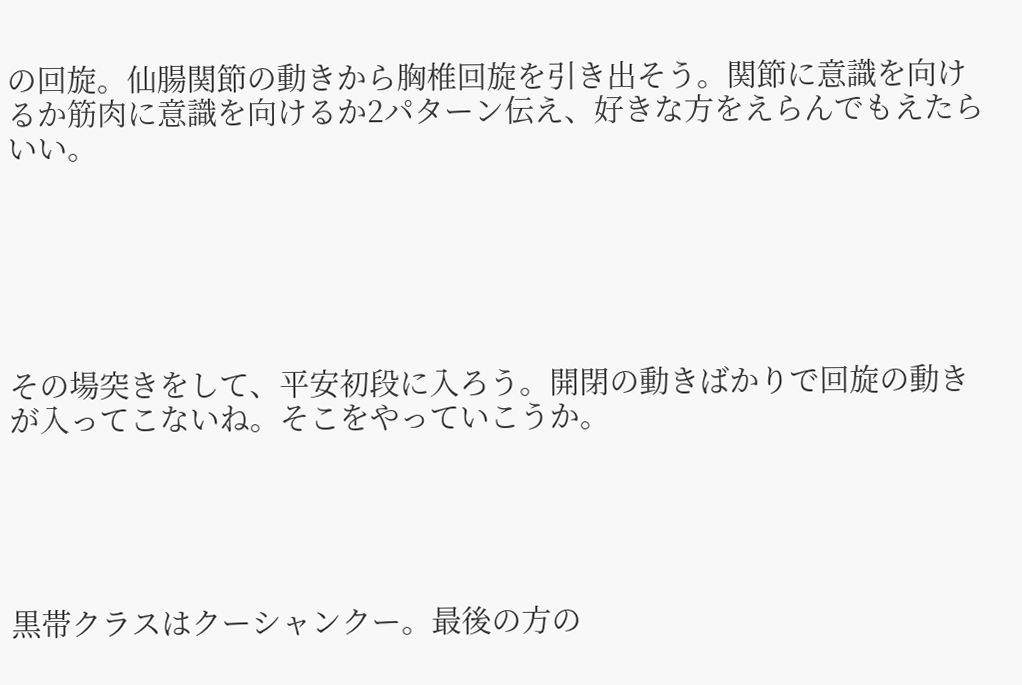の回旋。仙腸関節の動きから胸椎回旋を引き出そう。関節に意識を向けるか筋肉に意識を向けるか2パターン伝え、好きな方をえらんでもえたらいい。






その場突きをして、平安初段に入ろう。開閉の動きばかりで回旋の動きが入ってこないね。そこをやっていこうか。





黒帯クラスはクーシャンクー。最後の方の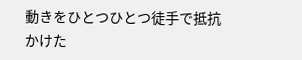動きをひとつひとつ徒手で抵抗かけた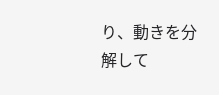り、動きを分解して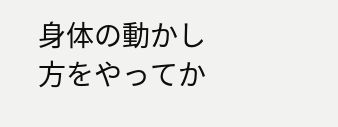身体の動かし方をやってか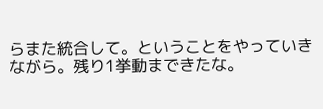らまた統合して。ということをやっていきながら。残り1挙動まできたな。